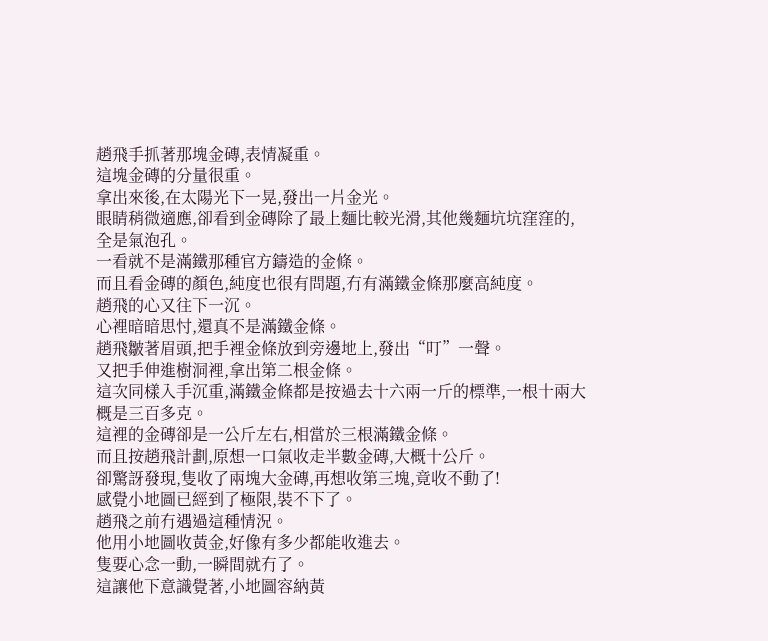趙飛手抓著那塊金磚,表情凝重。
這塊金磚的分量很重。
拿出來後,在太陽光下一晃,發出一片金光。
眼睛稍微適應,卻看到金磚除了最上麵比較光滑,其他幾麵坑坑窪窪的,全是氣泡孔。
一看就不是滿鐵那種官方鑄造的金條。
而且看金磚的顏色,純度也很有問題,冇有滿鐵金條那麼高純度。
趙飛的心又往下一沉。
心裡暗暗思忖,還真不是滿鐵金條。
趙飛皺著眉頭,把手裡金條放到旁邊地上,發出“叮”一聲。
又把手伸進樹洞裡,拿出第二根金條。
這次同樣入手沉重,滿鐵金條都是按過去十六兩一斤的標準,一根十兩大概是三百多克。
這裡的金磚卻是一公斤左右,相當於三根滿鐵金條。
而且按趙飛計劃,原想一口氣收走半數金磚,大概十公斤。
卻驚訝發現,隻收了兩塊大金磚,再想收第三塊,竟收不動了!
感覺小地圖已經到了極限,裝不下了。
趙飛之前冇遇過這種情況。
他用小地圖收黃金,好像有多少都能收進去。
隻要心念一動,一瞬間就冇了。
這讓他下意識覺著,小地圖容納黃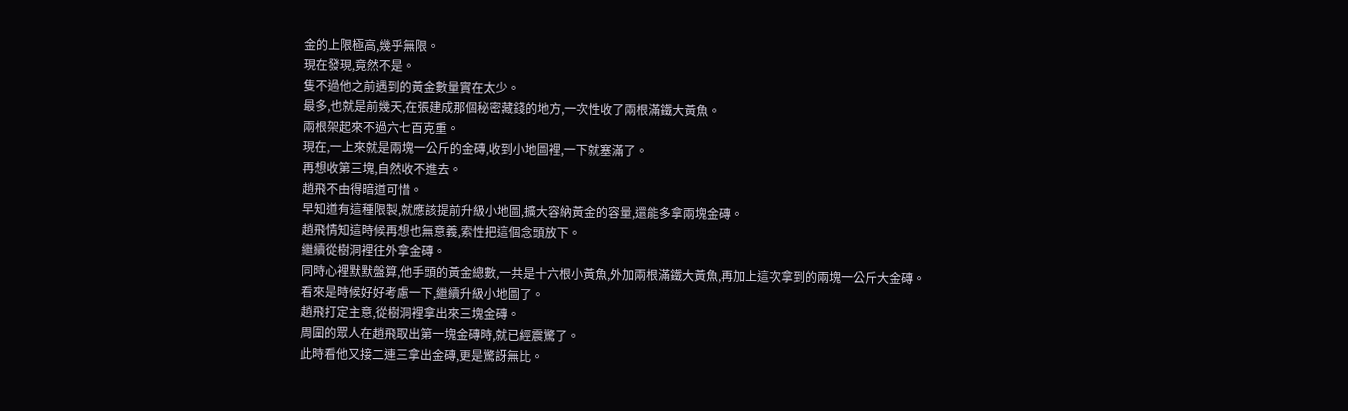金的上限極高,幾乎無限。
現在發現,竟然不是。
隻不過他之前遇到的黃金數量實在太少。
最多,也就是前幾天,在張建成那個秘密藏錢的地方,一次性收了兩根滿鐵大黃魚。
兩根架起來不過六七百克重。
現在,一上來就是兩塊一公斤的金磚,收到小地圖裡,一下就塞滿了。
再想收第三塊,自然收不進去。
趙飛不由得暗道可惜。
早知道有這種限製,就應該提前升級小地圖,擴大容納黃金的容量,還能多拿兩塊金磚。
趙飛情知這時候再想也無意義,索性把這個念頭放下。
繼續從樹洞裡往外拿金磚。
同時心裡默默盤算,他手頭的黃金總數,一共是十六根小黃魚,外加兩根滿鐵大黃魚,再加上這次拿到的兩塊一公斤大金磚。
看來是時候好好考慮一下,繼續升級小地圖了。
趙飛打定主意,從樹洞裡拿出來三塊金磚。
周圍的眾人在趙飛取出第一塊金磚時,就已經震驚了。
此時看他又接二連三拿出金磚,更是驚訝無比。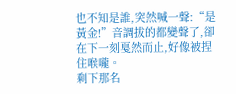也不知是誰,突然喊一聲:“是黃金!”音調拔的都變聲了,卻在下一刻戛然而止,好像被捏住喉嚨。
剩下那名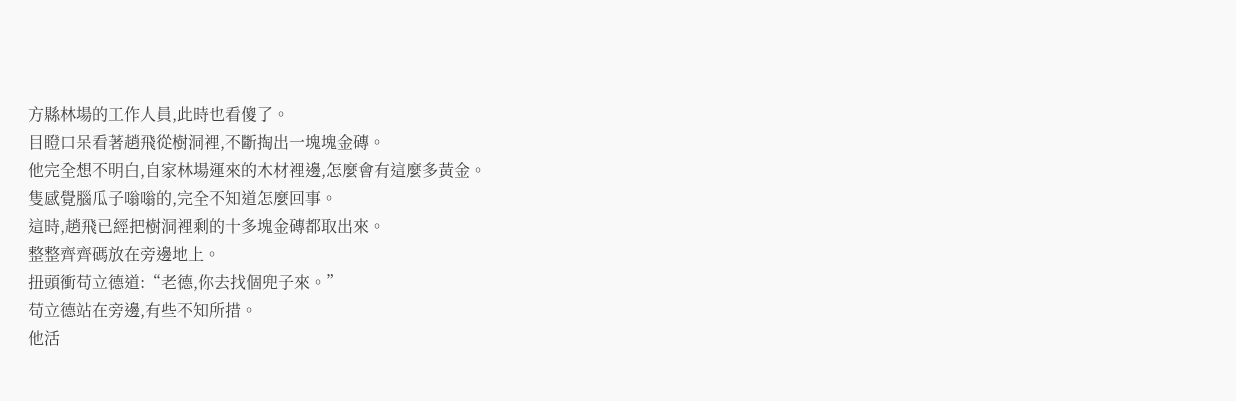方縣林場的工作人員,此時也看傻了。
目瞪口呆看著趙飛從樹洞裡,不斷掏出一塊塊金磚。
他完全想不明白,自家林場運來的木材裡邊,怎麼會有這麼多黃金。
隻感覺腦瓜子嗡嗡的,完全不知道怎麼回事。
這時,趙飛已經把樹洞裡剩的十多塊金磚都取出來。
整整齊齊碼放在旁邊地上。
扭頭衝苟立德道:“老德,你去找個兜子來。”
苟立德站在旁邊,有些不知所措。
他活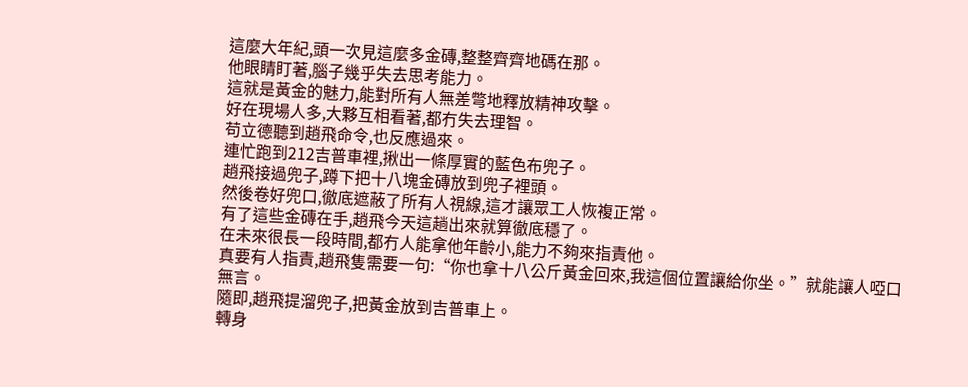這麼大年紀,頭一次見這麼多金磚,整整齊齊地碼在那。
他眼睛盯著,腦子幾乎失去思考能力。
這就是黃金的魅力,能對所有人無差彆地釋放精神攻擊。
好在現場人多,大夥互相看著,都冇失去理智。
苟立德聽到趙飛命令,也反應過來。
連忙跑到212吉普車裡,揪出一條厚實的藍色布兜子。
趙飛接過兜子,蹲下把十八塊金磚放到兜子裡頭。
然後卷好兜口,徹底遮蔽了所有人視線,這才讓眾工人恢複正常。
有了這些金磚在手,趙飛今天這趟出來就算徹底穩了。
在未來很長一段時間,都冇人能拿他年齡小,能力不夠來指責他。
真要有人指責,趙飛隻需要一句:“你也拿十八公斤黃金回來,我這個位置讓給你坐。”就能讓人啞口無言。
隨即,趙飛提溜兜子,把黃金放到吉普車上。
轉身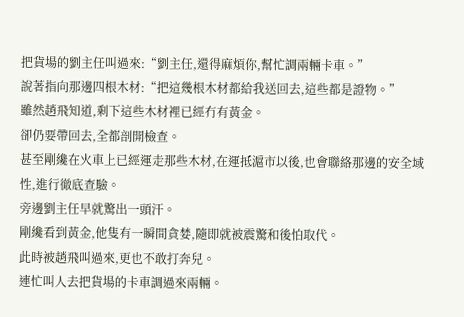把貨場的劉主任叫過來:“劉主任,還得麻煩你,幫忙調兩輛卡車。”
說著指向那邊四根木材:“把這幾根木材都給我送回去,這些都是證物。”
雖然趙飛知道,剩下這些木材裡已經冇有黃金。
卻仍要帶回去,全都剖開檢查。
甚至剛纔在火車上已經運走那些木材,在運抵滬市以後,也會聯絡那邊的安全域性,進行徹底查驗。
旁邊劉主任早就驚出一頭汗。
剛纔看到黃金,他隻有一瞬間貪婪,隨即就被震驚和後怕取代。
此時被趙飛叫過來,更也不敢打奔兒。
連忙叫人去把貨場的卡車調過來兩輛。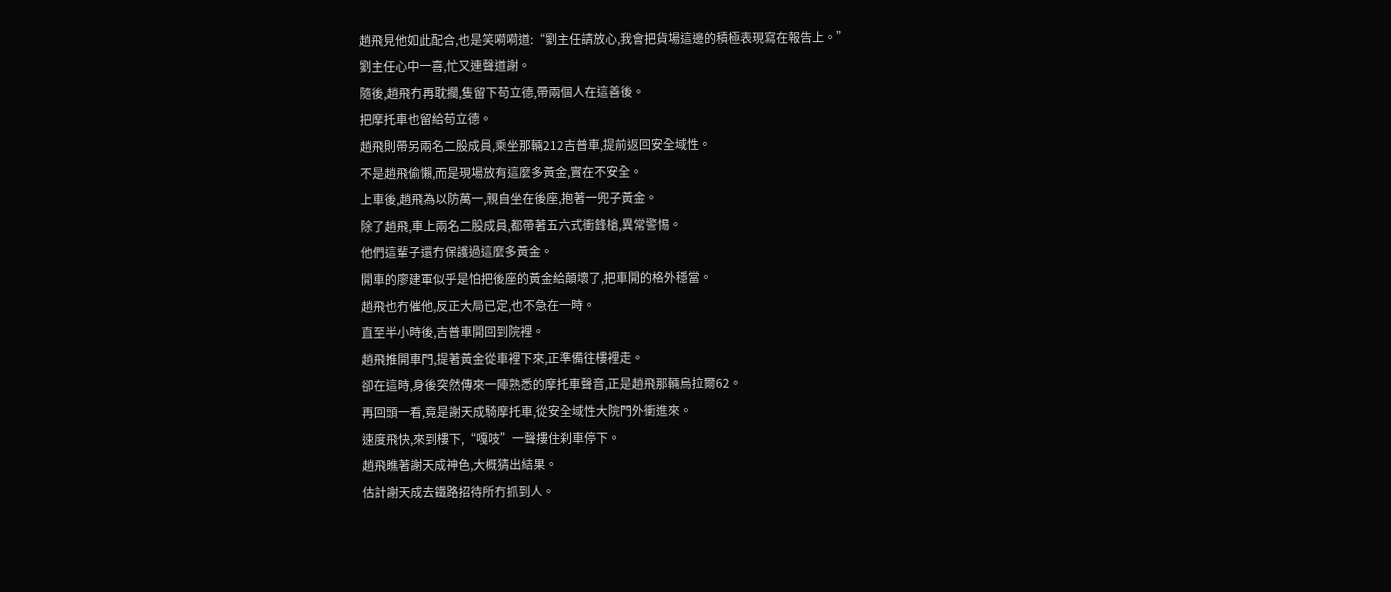趙飛見他如此配合,也是笑嗬嗬道:“劉主任請放心,我會把貨場這邊的積極表現寫在報告上。”
劉主任心中一喜,忙又連聲道謝。
隨後,趙飛冇再耽擱,隻留下苟立德,帶兩個人在這善後。
把摩托車也留給苟立德。
趙飛則帶另兩名二股成員,乘坐那輛212吉普車,提前返回安全域性。
不是趙飛偷懶,而是現場放有這麼多黃金,實在不安全。
上車後,趙飛為以防萬一,親自坐在後座,抱著一兜子黃金。
除了趙飛,車上兩名二股成員,都帶著五六式衝鋒槍,異常警惕。
他們這輩子還冇保護過這麼多黃金。
開車的廖建軍似乎是怕把後座的黃金給顛壞了,把車開的格外穩當。
趙飛也冇催他,反正大局已定,也不急在一時。
直至半小時後,吉普車開回到院裡。
趙飛推開車門,提著黃金從車裡下來,正準備往樓裡走。
卻在這時,身後突然傳來一陣熟悉的摩托車聲音,正是趙飛那輛烏拉爾62。
再回頭一看,竟是謝天成騎摩托車,從安全域性大院門外衝進來。
速度飛快,來到樓下,“嘎吱”一聲摟住刹車停下。
趙飛瞧著謝天成神色,大概猜出結果。
估計謝天成去鐵路招待所冇抓到人。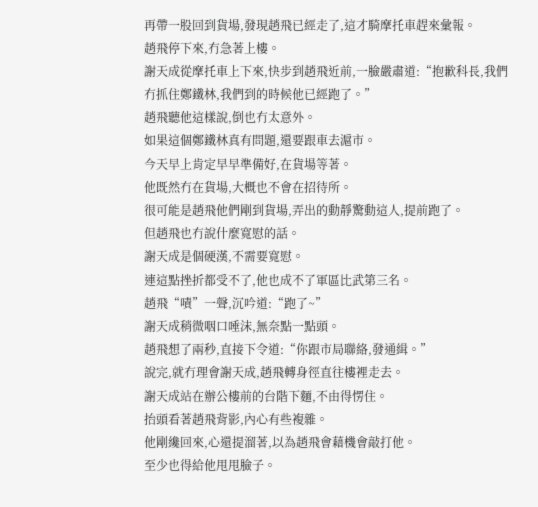再帶一股回到貨場,發現趙飛已經走了,這才騎摩托車趕來彙報。
趙飛停下來,冇急著上樓。
謝天成從摩托車上下來,快步到趙飛近前,一臉嚴肅道:“抱歉科長,我們冇抓住鄭鐵林,我們到的時候他已經跑了。”
趙飛聽他這樣說,倒也冇太意外。
如果這個鄭鐵林真有問題,還要跟車去滬市。
今天早上肯定早早準備好,在貨場等著。
他既然冇在貨場,大概也不會在招待所。
很可能是趙飛他們剛到貨場,弄出的動靜驚動這人,提前跑了。
但趙飛也冇說什麼寬慰的話。
謝天成是個硬漢,不需要寬慰。
連這點挫折都受不了,他也成不了軍區比武第三名。
趙飛“嘖”一聲,沉吟道:“跑了~”
謝天成稍微咽口唾沫,無奈點一點頭。
趙飛想了兩秒,直接下令道:“你跟市局聯絡,發通緝。”
說完,就冇理會謝天成,趙飛轉身徑直往樓裡走去。
謝天成站在辦公樓前的台階下麵,不由得愣住。
抬頭看著趙飛背影,內心有些複雜。
他剛纔回來,心還提溜著,以為趙飛會藉機會敲打他。
至少也得給他甩甩臉子。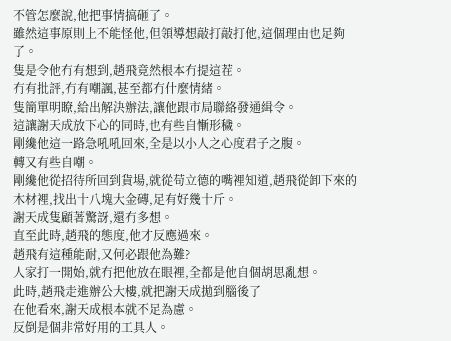不管怎麼說,他把事情搞砸了。
雖然這事原則上不能怪他,但領導想敲打敲打他,這個理由也足夠了。
隻是令他冇有想到,趙飛竟然根本冇提這茬。
冇有批評,冇有嘲諷,甚至都冇什麼情緒。
隻簡單明瞭,給出解決辦法,讓他跟市局聯絡發通緝令。
這讓謝天成放下心的同時,也有些自慚形穢。
剛纔他這一路急吼吼回來,全是以小人之心度君子之腹。
轉又有些自嘲。
剛纔他從招待所回到貨場,就從苟立德的嘴裡知道,趙飛從卸下來的木材裡,找出十八塊大金磚,足有好幾十斤。
謝天成隻顧著驚訝,還冇多想。
直至此時,趙飛的態度,他才反應過來。
趙飛有這種能耐,又何必跟他為難?
人家打一開始,就冇把他放在眼裡,全都是他自個胡思亂想。
此時,趙飛走進辦公大樓,就把謝天成拋到腦後了
在他看來,謝天成根本就不足為慮。
反倒是個非常好用的工具人。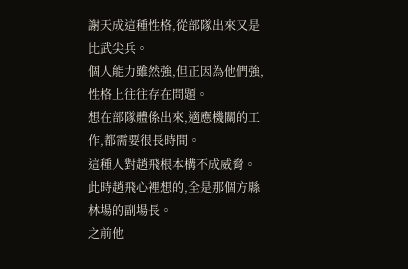謝天成這種性格,從部隊出來又是比武尖兵。
個人能力雖然強,但正因為他們強,性格上往往存在問題。
想在部隊體係出來,適應機關的工作,都需要很長時間。
這種人對趙飛根本構不成威脅。
此時趙飛心裡想的,全是那個方縣林場的副場長。
之前他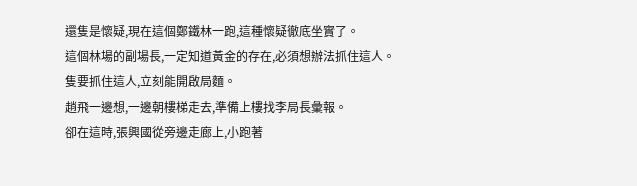還隻是懷疑,現在這個鄭鐵林一跑,這種懷疑徹底坐實了。
這個林場的副場長,一定知道黃金的存在,必須想辦法抓住這人。
隻要抓住這人,立刻能開啟局麵。
趙飛一邊想,一邊朝樓梯走去,準備上樓找李局長彙報。
卻在這時,張興國從旁邊走廊上,小跑著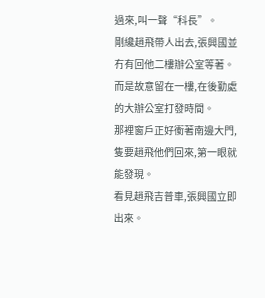過來,叫一聲“科長”。
剛纔趙飛帶人出去,張興國並冇有回他二樓辦公室等著。
而是故意留在一樓,在後勤處的大辦公室打發時間。
那裡窗戶正好衝著南邊大門,隻要趙飛他們回來,第一眼就能發現。
看見趙飛吉普車,張興國立即出來。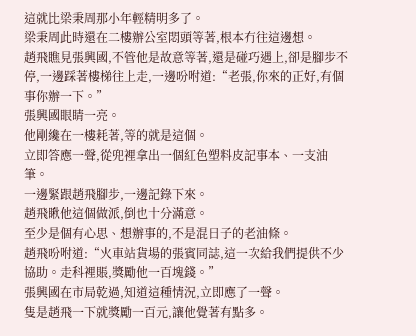這就比梁秉周那小年輕精明多了。
梁秉周此時還在二樓辦公室悶頭等著,根本冇往這邊想。
趙飛瞧見張興國,不管他是故意等著,還是碰巧遇上,卻是腳步不停,一邊踩著樓梯往上走,一邊吩咐道:“老張,你來的正好,有個事你辦一下。”
張興國眼睛一亮。
他剛纔在一樓耗著,等的就是這個。
立即答應一聲,從兜裡拿出一個紅色塑料皮記事本、一支油筆。
一邊緊跟趙飛腳步,一邊記錄下來。
趙飛瞅他這個做派,倒也十分滿意。
至少是個有心思、想辦事的,不是混日子的老油條。
趙飛吩咐道:“火車站貨場的張賓同誌,這一次給我們提供不少協助。走科裡賬,獎勵他一百塊錢。”
張興國在市局乾過,知道這種情況,立即應了一聲。
隻是趙飛一下就獎勵一百元,讓他覺著有點多。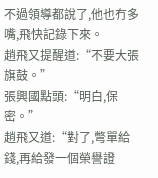不過領導都說了,他也冇多嘴,飛快記錄下來。
趙飛又提醒道:“不要大張旗鼓。”
張興國點頭:“明白,保密。”
趙飛又道:“對了,彆單給錢,再給發一個榮譽證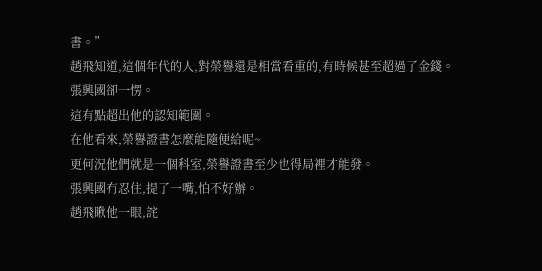書。”
趙飛知道,這個年代的人,對榮譽還是相當看重的,有時候甚至超過了金錢。
張興國卻一愣。
這有點超出他的認知範圍。
在他看來,榮譽證書怎麼能隨便給呢~
更何況他們就是一個科室,榮譽證書至少也得局裡才能發。
張興國冇忍住,提了一嘴,怕不好辦。
趙飛瞅他一眼,詫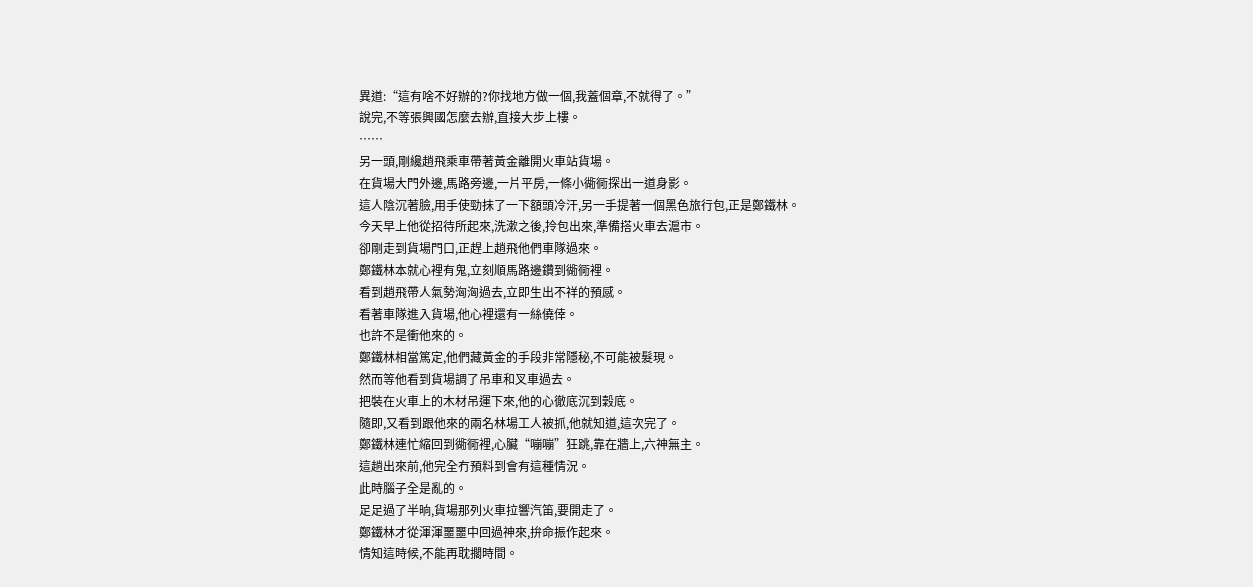異道:“這有啥不好辦的?你找地方做一個,我蓋個章,不就得了。”
說完,不等張興國怎麼去辦,直接大步上樓。
……
另一頭,剛纔趙飛乘車帶著黃金離開火車站貨場。
在貨場大門外邊,馬路旁邊,一片平房,一條小衚衕探出一道身影。
這人陰沉著臉,用手使勁抹了一下額頭冷汗,另一手提著一個黑色旅行包,正是鄭鐵林。
今天早上他從招待所起來,洗漱之後,拎包出來,準備搭火車去滬市。
卻剛走到貨場門口,正趕上趙飛他們車隊過來。
鄭鐵林本就心裡有鬼,立刻順馬路邊鑽到衚衕裡。
看到趙飛帶人氣勢洶洶過去,立即生出不祥的預感。
看著車隊進入貨場,他心裡還有一絲僥倖。
也許不是衝他來的。
鄭鐵林相當篤定,他們藏黃金的手段非常隱秘,不可能被髮現。
然而等他看到貨場調了吊車和叉車過去。
把裝在火車上的木材吊運下來,他的心徹底沉到穀底。
隨即,又看到跟他來的兩名林場工人被抓,他就知道,這次完了。
鄭鐵林連忙縮回到衚衕裡,心臟“嘣嘣”狂跳,靠在牆上,六神無主。
這趟出來前,他完全冇預料到會有這種情況。
此時腦子全是亂的。
足足過了半晌,貨場那列火車拉響汽笛,要開走了。
鄭鐵林才從渾渾噩噩中回過神來,拚命振作起來。
情知這時候,不能再耽擱時間。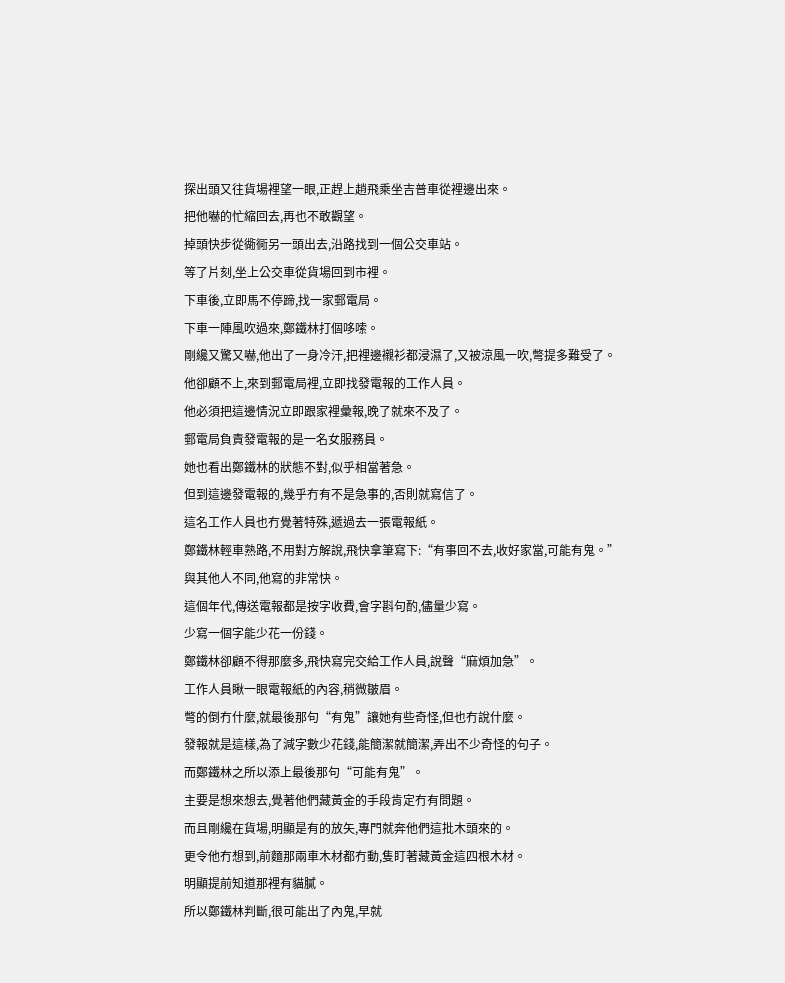探出頭又往貨場裡望一眼,正趕上趙飛乘坐吉普車從裡邊出來。
把他嚇的忙縮回去,再也不敢觀望。
掉頭快步從衚衕另一頭出去,沿路找到一個公交車站。
等了片刻,坐上公交車從貨場回到市裡。
下車後,立即馬不停蹄,找一家郵電局。
下車一陣風吹過來,鄭鐵林打個哆嗦。
剛纔又驚又嚇,他出了一身冷汗,把裡邊襯衫都浸濕了,又被涼風一吹,彆提多難受了。
他卻顧不上,來到郵電局裡,立即找發電報的工作人員。
他必須把這邊情況立即跟家裡彙報,晚了就來不及了。
郵電局負責發電報的是一名女服務員。
她也看出鄭鐵林的狀態不對,似乎相當著急。
但到這邊發電報的,幾乎冇有不是急事的,否則就寫信了。
這名工作人員也冇覺著特殊,遞過去一張電報紙。
鄭鐵林輕車熟路,不用對方解說,飛快拿筆寫下:“有事回不去,收好家當,可能有鬼。”
與其他人不同,他寫的非常快。
這個年代,傳送電報都是按字收費,會字斟句酌,儘量少寫。
少寫一個字能少花一份錢。
鄭鐵林卻顧不得那麼多,飛快寫完交給工作人員,說聲“麻煩加急”。
工作人員瞅一眼電報紙的內容,稍微皺眉。
彆的倒冇什麼,就最後那句“有鬼”讓她有些奇怪,但也冇說什麼。
發報就是這樣,為了減字數少花錢,能簡潔就簡潔,弄出不少奇怪的句子。
而鄭鐵林之所以添上最後那句“可能有鬼”。
主要是想來想去,覺著他們藏黃金的手段肯定冇有問題。
而且剛纔在貨場,明顯是有的放矢,專門就奔他們這批木頭來的。
更令他冇想到,前麵那兩車木材都冇動,隻盯著藏黃金這四根木材。
明顯提前知道那裡有貓膩。
所以鄭鐵林判斷,很可能出了內鬼,早就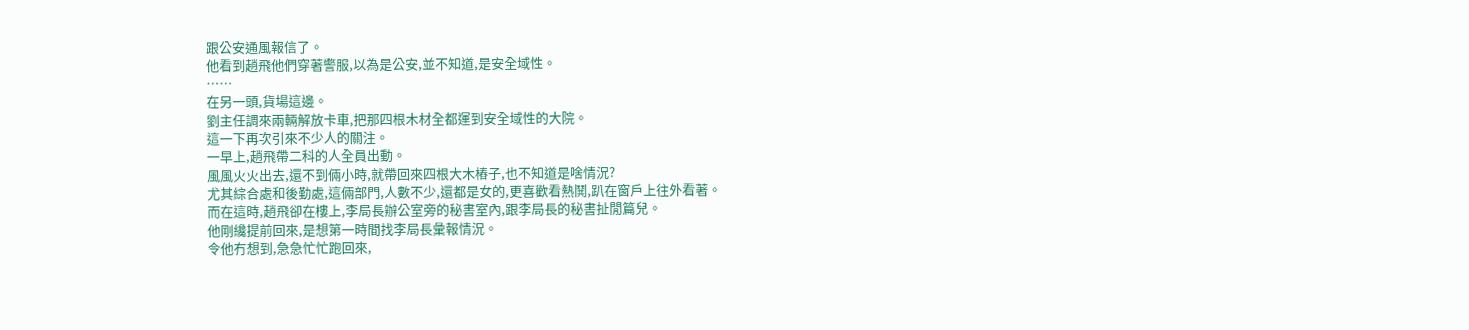跟公安通風報信了。
他看到趙飛他們穿著警服,以為是公安,並不知道,是安全域性。
……
在另一頭,貨場這邊。
劉主任調來兩輛解放卡車,把那四根木材全都運到安全域性的大院。
這一下再次引來不少人的關注。
一早上,趙飛帶二科的人全員出動。
風風火火出去,還不到倆小時,就帶回來四根大木樁子,也不知道是啥情況?
尤其綜合處和後勤處,這倆部門,人數不少,還都是女的,更喜歡看熱鬨,趴在窗戶上往外看著。
而在這時,趙飛卻在樓上,李局長辦公室旁的秘書室內,跟李局長的秘書扯閒篇兒。
他剛纔提前回來,是想第一時間找李局長彙報情況。
令他冇想到,急急忙忙跑回來,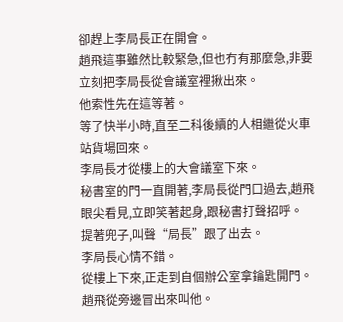卻趕上李局長正在開會。
趙飛這事雖然比較緊急,但也冇有那麼急,非要立刻把李局長從會議室裡揪出來。
他索性先在這等著。
等了快半小時,直至二科後續的人相繼從火車站貨場回來。
李局長才從樓上的大會議室下來。
秘書室的門一直開著,李局長從門口過去,趙飛眼尖看見,立即笑著起身,跟秘書打聲招呼。
提著兜子,叫聲“局長”跟了出去。
李局長心情不錯。
從樓上下來,正走到自個辦公室拿鑰匙開門。
趙飛從旁邊冒出來叫他。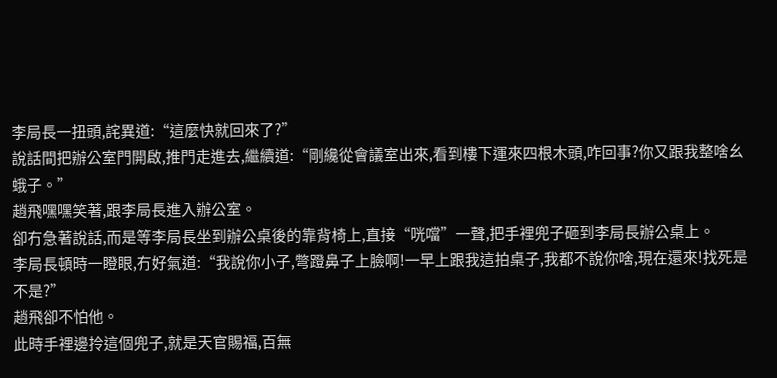李局長一扭頭,詫異道:“這麼快就回來了?”
說話間把辦公室門開啟,推門走進去,繼續道:“剛纔從會議室出來,看到樓下運來四根木頭,咋回事?你又跟我整啥幺蛾子。”
趙飛嘿嘿笑著,跟李局長進入辦公室。
卻冇急著說話,而是等李局長坐到辦公桌後的靠背椅上,直接“咣噹”一聲,把手裡兜子砸到李局長辦公桌上。
李局長頓時一瞪眼,冇好氣道:“我說你小子,彆蹬鼻子上臉啊!一早上跟我這拍桌子,我都不說你啥,現在還來!找死是不是?”
趙飛卻不怕他。
此時手裡邊拎這個兜子,就是天官賜福,百無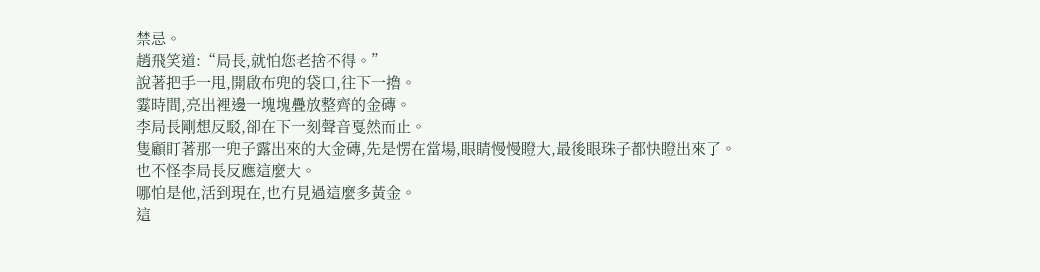禁忌。
趙飛笑道:“局長,就怕您老捨不得。”
說著把手一甩,開啟布兜的袋口,往下一擼。
霎時間,亮出裡邊一塊塊疊放整齊的金磚。
李局長剛想反駁,卻在下一刻聲音戛然而止。
隻顧盯著那一兜子露出來的大金磚,先是愣在當場,眼睛慢慢瞪大,最後眼珠子都快瞪出來了。
也不怪李局長反應這麼大。
哪怕是他,活到現在,也冇見過這麼多黃金。
這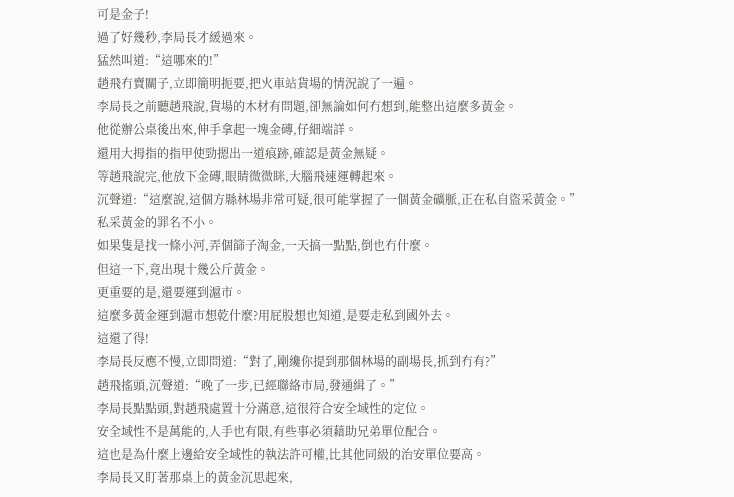可是金子!
過了好幾秒,李局長才緩過來。
猛然叫道:“這哪來的!”
趙飛冇賣關子,立即簡明扼要,把火車站貨場的情況說了一遍。
李局長之前聽趙飛說,貨場的木材有問題,卻無論如何冇想到,能整出這麼多黃金。
他從辦公桌後出來,伸手拿起一塊金磚,仔細端詳。
還用大拇指的指甲使勁摁出一道痕跡,確認是黃金無疑。
等趙飛說完,他放下金磚,眼睛微微眯,大腦飛速運轉起來。
沉聲道:“這麼說,這個方縣林場非常可疑,很可能掌握了一個黃金礦脈,正在私自盜采黃金。”
私采黃金的罪名不小。
如果隻是找一條小河,弄個篩子淘金,一天搞一點點,倒也冇什麼。
但這一下,竟出現十幾公斤黃金。
更重要的是,還要運到滬市。
這麼多黃金運到滬市想乾什麼?用屁股想也知道,是要走私到國外去。
這還了得!
李局長反應不慢,立即問道:“對了,剛纔你提到那個林場的副場長,抓到冇有?”
趙飛搖頭,沉聲道:“晚了一步,已經聯絡市局,發通緝了。”
李局長點點頭,對趙飛處置十分滿意,這很符合安全域性的定位。
安全域性不是萬能的,人手也有限,有些事必須藉助兄弟單位配合。
這也是為什麼上邊給安全域性的執法許可權,比其他同級的治安單位要高。
李局長又盯著那桌上的黃金沉思起來,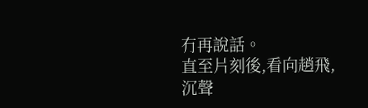冇再說話。
直至片刻後,看向趙飛,沉聲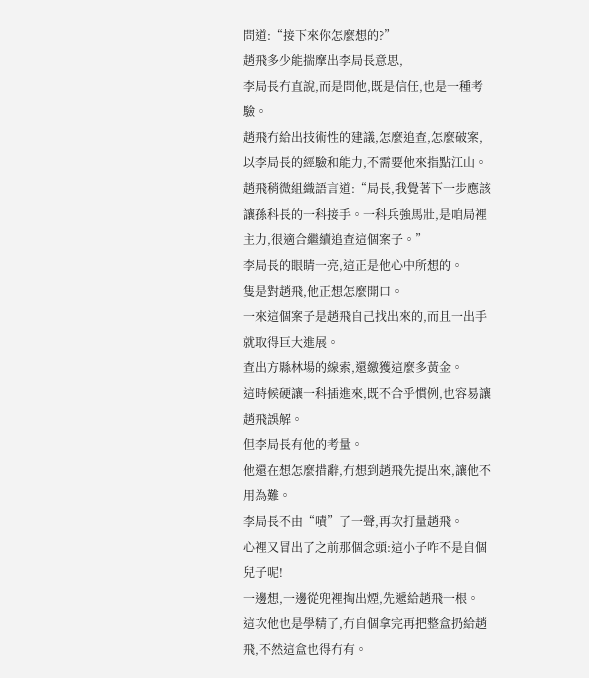問道:“接下來你怎麼想的?”
趙飛多少能揣摩出李局長意思,
李局長冇直說,而是問他,既是信任,也是一種考驗。
趙飛冇給出技術性的建議,怎麼追查,怎麼破案,以李局長的經驗和能力,不需要他來指點江山。
趙飛稍微組織語言道:“局長,我覺著下一步應該讓孫科長的一科接手。一科兵強馬壯,是咱局裡主力,很適合繼續追查這個案子。”
李局長的眼睛一亮,這正是他心中所想的。
隻是對趙飛,他正想怎麼開口。
一來這個案子是趙飛自己找出來的,而且一出手就取得巨大進展。
查出方縣林場的線索,還繳獲這麼多黃金。
這時候硬讓一科插進來,既不合乎慣例,也容易讓趙飛誤解。
但李局長有他的考量。
他還在想怎麼措辭,冇想到趙飛先提出來,讓他不用為難。
李局長不由“嘖”了一聲,再次打量趙飛。
心裡又冒出了之前那個念頭:這小子咋不是自個兒子呢!
一邊想,一邊從兜裡掏出煙,先遞給趙飛一根。
這次他也是學精了,冇自個拿完再把整盒扔給趙飛,不然這盒也得冇有。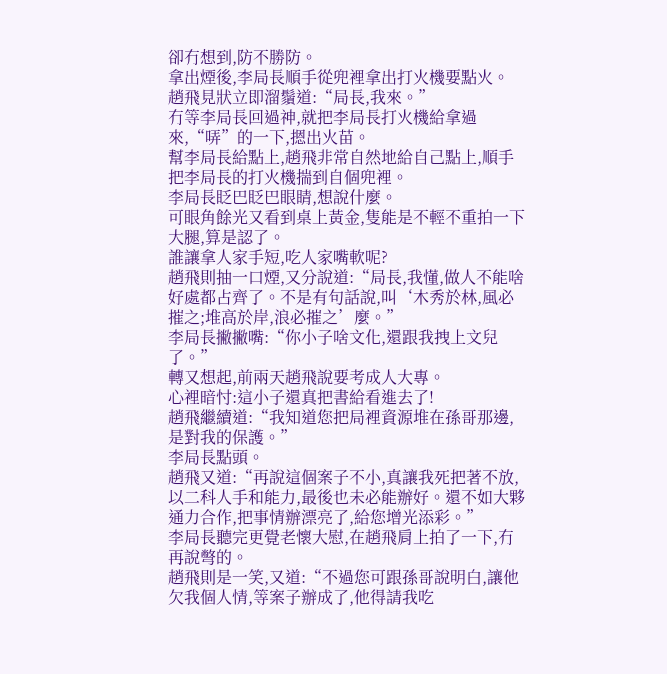卻冇想到,防不勝防。
拿出煙後,李局長順手從兜裡拿出打火機要點火。
趙飛見狀立即溜鬚道:“局長,我來。”
冇等李局長回過神,就把李局長打火機給拿過來,“哢”的一下,摁出火苗。
幫李局長給點上,趙飛非常自然地給自己點上,順手把李局長的打火機揣到自個兜裡。
李局長眨巴眨巴眼睛,想說什麼。
可眼角餘光又看到桌上黃金,隻能是不輕不重拍一下大腿,算是認了。
誰讓拿人家手短,吃人家嘴軟呢?
趙飛則抽一口煙,又分說道:“局長,我懂,做人不能啥好處都占齊了。不是有句話說,叫‘木秀於林,風必摧之;堆高於岸,浪必摧之’麼。”
李局長撇撇嘴:“你小子啥文化,還跟我拽上文兒了。”
轉又想起,前兩天趙飛說要考成人大專。
心裡暗忖:這小子還真把書給看進去了!
趙飛繼續道:“我知道您把局裡資源堆在孫哥那邊,是對我的保護。”
李局長點頭。
趙飛又道:“再說這個案子不小,真讓我死把著不放,以二科人手和能力,最後也未必能辦好。還不如大夥通力合作,把事情辦漂亮了,給您增光添彩。”
李局長聽完更覺老懷大慰,在趙飛肩上拍了一下,冇再說彆的。
趙飛則是一笑,又道:“不過您可跟孫哥說明白,讓他欠我個人情,等案子辦成了,他得請我吃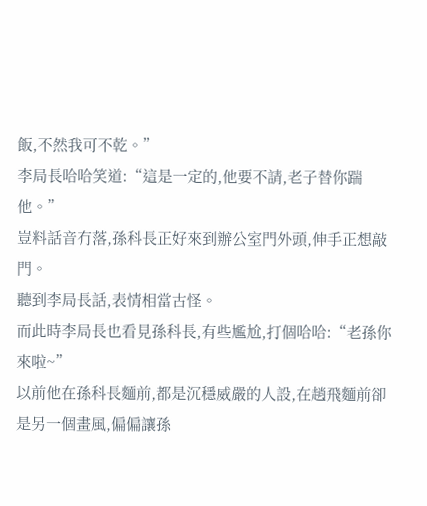飯,不然我可不乾。”
李局長哈哈笑道:“這是一定的,他要不請,老子替你踹他。”
豈料話音冇落,孫科長正好來到辦公室門外頭,伸手正想敲門。
聽到李局長話,表情相當古怪。
而此時李局長也看見孫科長,有些尷尬,打個哈哈:“老孫你來啦~”
以前他在孫科長麵前,都是沉穩威嚴的人設,在趙飛麵前卻是另一個畫風,偏偏讓孫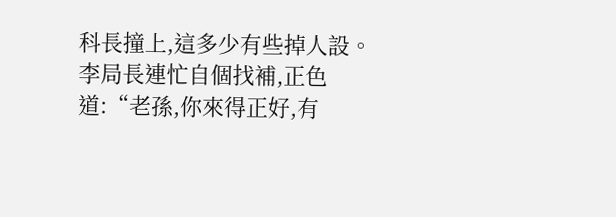科長撞上,這多少有些掉人設。
李局長連忙自個找補,正色道:“老孫,你來得正好,有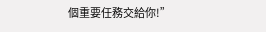個重要任務交給你!”